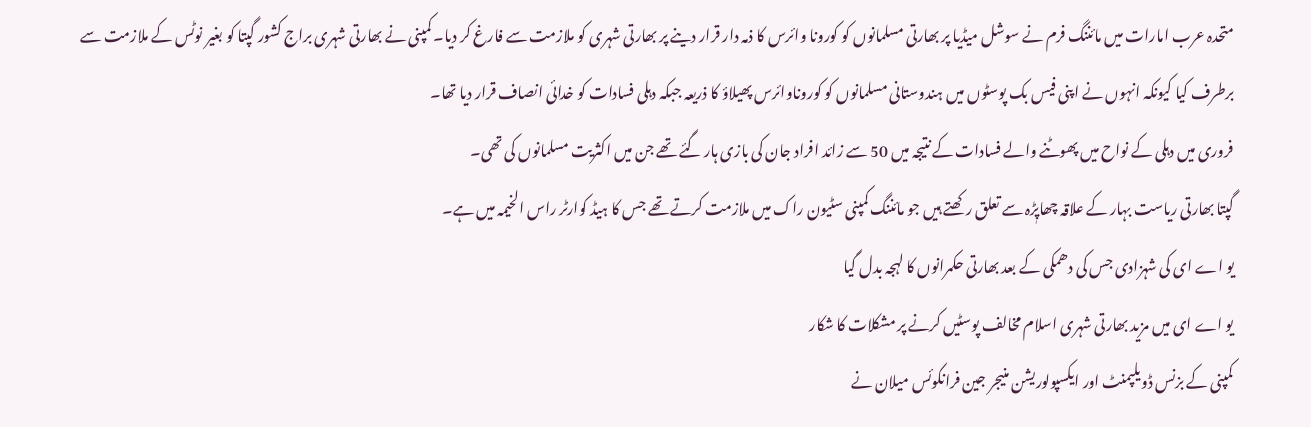متحدہ عرب امارات میں مائننگ فرم نے سوشل میڈیا پر بھارتی مسلمانوں کو کورونا وائرس کا ذمہ دار قرار دینے پر بھارتی شہری کو ملازمت سے فارغ کر دیا۔ کمپنی نے بھارتی شہری براج کشور گپتا کو بغیر نوٹس کے ملازمت سے برطرف کیا کیونکہ انہوں نے اپنی فیس بک پوسٹوں میں ہندوستانی مسلمانوں کو کوروناوائرس پھیلاؤ کا ذریعہ جبکہ دہلی فسادات کو خدائی انصاف قرار دیا تھا۔
فروری میں دہلی کے نواح میں پھوٹنے والے فسادات کے نتیجہ میں 50 سے زائد افراد جان کی بازی ہار گئے تھے جن میں اکثریت مسلمانوں کی تھی۔
گپتا بھارتی ریاست بہار کے علاقہ چھاپٖڑہ سے تعلق رکھتے ہیں جو مائننگ کمپنی سٹیون راک میں ملازمت کرتے تھے جس کا ہیڈ کوارٹر راس الخیمہ میں ہے۔
یو اے ای کی شہزادی جس کی دھمکی کے بعد بھارتی حکمرانوں کا لہجہ بدل گیا
یو اے ای میں مزید بھارتی شہری اسلام مخالف پوسٹیں کرنے پر مشکلات کا شکار
کمپنی کے بزنس ڈویلپمنٹ اور ایکسپولوریشن منیجر جین فرانکوئس میلان نے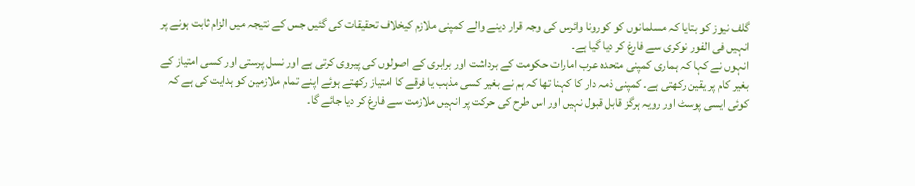گلف نیوز کو بتایا کہ مسلمانوں کو کورونا وائرس کی وجہ قرار دینے والے کمپنی ملازم کیخلاف تحقیقات کی گئیں جس کے نتیجہ میں الزام ثابت ہونے پر انہیں فی الفور نوکری سے فارغ کر دیا گیا ہے۔
انہوں نے کہا کہ ہماری کمپنی متحدہ عرب امارات حکومت کے برداشت اور برابری کے اصولوں کی پیروی کرتی ہے اور نسل پرستی اور کسی امتیاز کے بغیر کام پر یقین رکھتی ہے۔ کمپنی ذمہ دار کا کہنا تھا کہ ہم نے بغیر کسی مذہب یا فرقے کا امتیاز رکھتے ہوئے اپنے تمام ملازمین کو ہدایت کی ہے کہ کوئی ایسی پوسٹ اور رویہ ہرگز قابل قبول نہیں اور اس طرح کی حرکت پر انہیں ملازمت سے فارغ کر دیا جائے گا۔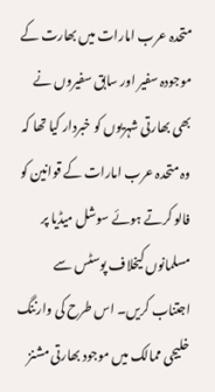متحدہ عرب امارات میں بھارت کے موجودہ سفیر اور سابق سفیروں نے بھی بھارتی شہریوں کو خبردار کیا تھا کہ وہ متحدہ عرب امارات کے قوانین کو فالو کرتے ہوئے سوشل میڈیا پر مسلمانوں کیخلاف پوسٹس سے اجتناب کریں۔ اس طرح کی وارننگ خلیجی ممالک میں موجود بھارتی مشنز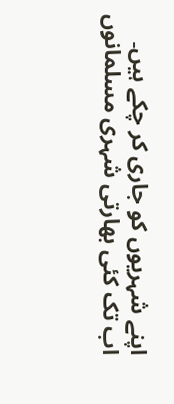اپنے شہریوں کو جاری کر چکے ہیں۔
اب تک کئی بھارتی شہری مسلمانوں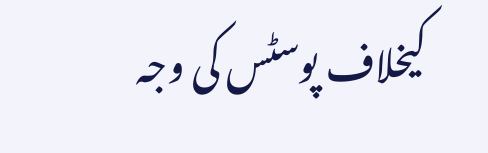کیخلاف پوسٹس کی وجہ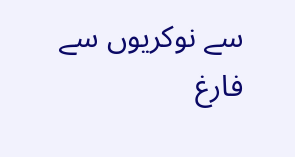سے نوکریوں سے فارغ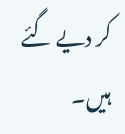کر دیے گئے ہیں۔